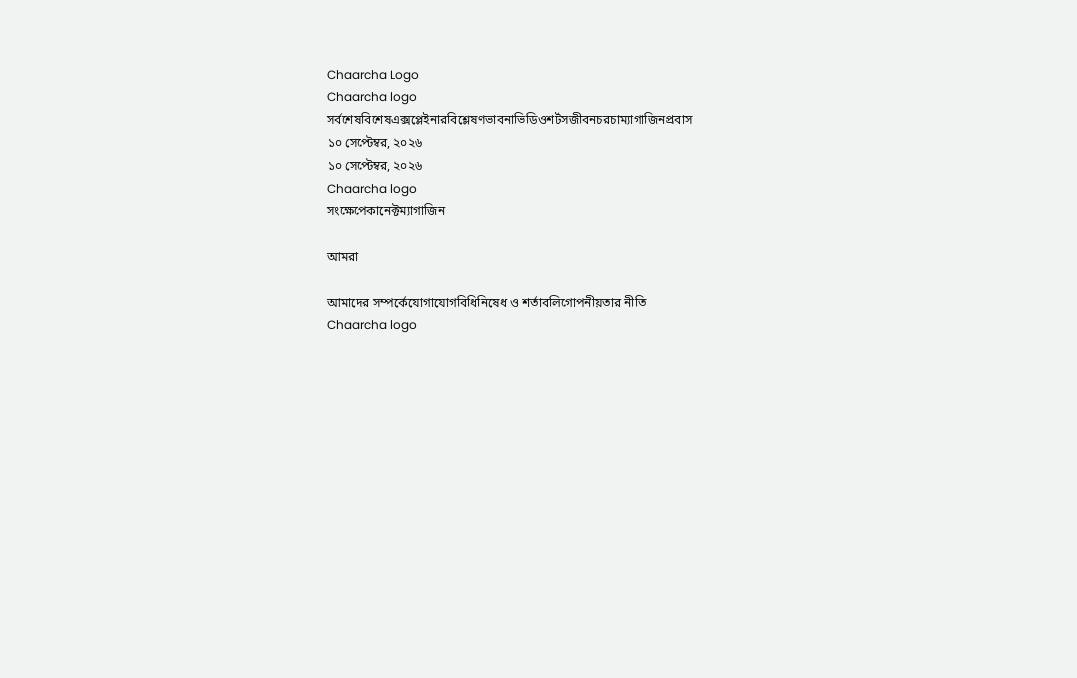Chaarcha Logo
Chaarcha logo
সর্বশেষবিশেষএক্সপ্লেইনারবিশ্লেষণভাবনাভিডিওশর্টসজীবনচরচাম্যাগাজিনপ্রবাস
১০ সেপ্টেম্বর, ২০২৬
১০ সেপ্টেম্বর, ২০২৬
Chaarcha logo
সংক্ষেপেকানেক্টম্যাগাজিন

আমরা

আমাদের সম্পর্কেযোগাযোগবিধিনিষেধ ও শর্তাবলিগোপনীয়তার নীতি
Chaarcha logo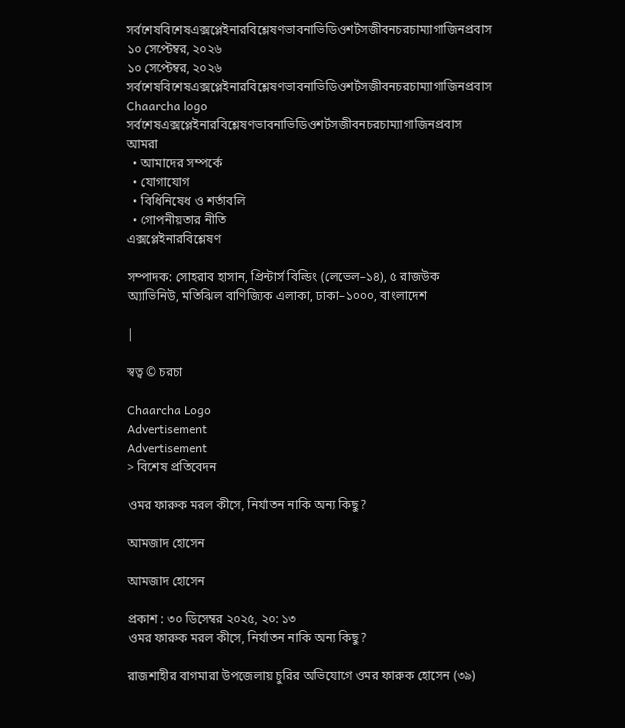সর্বশেষবিশেষএক্সপ্লেইনারবিশ্লেষণভাবনাভিডিওশর্টসজীবনচরচাম্যাগাজিনপ্রবাস
১০ সেপ্টেম্বর, ২০২৬
১০ সেপ্টেম্বর, ২০২৬
সর্বশেষবিশেষএক্সপ্লেইনারবিশ্লেষণভাবনাভিডিওশর্টসজীবনচরচাম্যাগাজিনপ্রবাস
Chaarcha logo
সর্বশেষএক্সপ্লেইনারবিশ্লেষণভাবনাভিডিওশর্টসজীবনচরচাম্যাগাজিনপ্রবাস
আমরা
  • আমাদের সম্পর্কে
  • যোগাযোগ
  • বিধিনিষেধ ও শর্তাবলি
  • গোপনীয়তার নীতি
এক্সপ্লেইনারবিশ্লেষণ

সম্পাদক: সোহরাব হাসান, প্রিন্টার্স বিল্ডিং (লেভেল–১৪), ৫ রাজউক অ্যাভিনিউ, মতিঝিল বাণিজ্যিক এলাকা, ঢাকা–১০০০, বাংলাদেশ

|

স্বত্ব © চরচা

Chaarcha Logo
Advertisement
Advertisement
> বিশেষ প্রতিবেদন

ওমর ফারুক মরল কীসে, নির্যাতন নাকি অন্য কিছু?

আমজাদ হোসেন

আমজাদ হোসেন

প্রকাশ : ৩০ ডিসেম্বর ২০২৫, ২০: ১৩
ওমর ফারুক মরল কীসে, নির্যাতন নাকি অন্য কিছু?

রাজশাহীর বাগমারা উপজেলায় চুরির অভিযোগে ওমর ফারুক হোসেন (৩৯)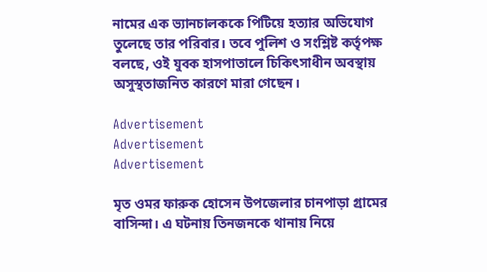নামের এক ভ্যানচালককে পিটিয়ে হত্যার অভিযোগ তুলেছে তার পরিবার। তবে পুলিশ ও সংশ্লিষ্ট কর্তৃপক্ষ বলছে, ওই যুবক হাসপাতালে চিকিৎসাধীন অবস্থায় অসুস্থতাজনিত কারণে মারা গেছেন।

Advertisement
Advertisement
Advertisement

মৃত ওমর ফারুক হোসেন উপজেলার চানপাড়া গ্রামের বাসিন্দা। এ ঘটনায় তিনজনকে থানায় নিয়ে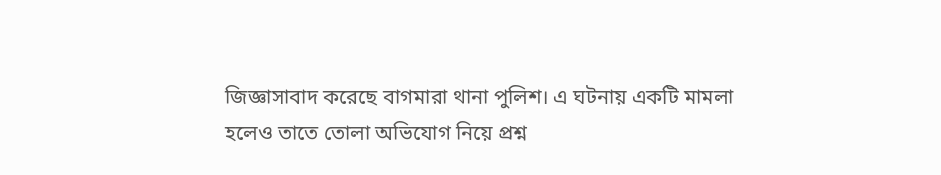জিজ্ঞাসাবাদ করেছে বাগমারা থানা পুলিশ। এ ঘটনায় একটি মামলা হলেও তাতে তোলা অভিযোগ নিয়ে প্রশ্ন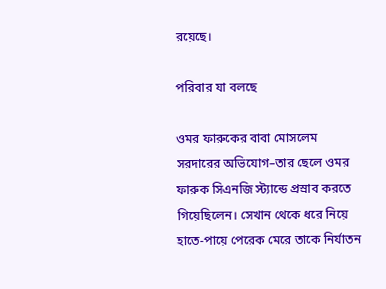রয়েছে।

পরিবার যা বলছে

ওমর ফারুকের বাবা মোসলেম সরদারের অভিযোগ–তার ছেলে ওমর ফারুক সিএনজি স্ট্যান্ডে প্রস্রাব করতে গিয়েছিলেন। সেখান থেকে ধরে নিয়ে হাতে-পায়ে পেরেক মেরে তাকে নির্যাতন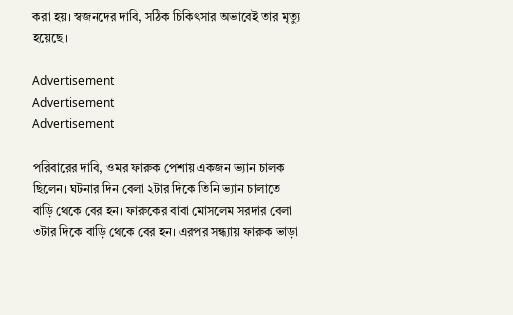করা হয়। স্বজনদের দাবি, সঠিক চিকিৎসার অভাবেই তার মৃত্যু হয়েছে।

Advertisement
Advertisement
Advertisement

পরিবারের দাবি, ওমর ফারুক পেশায় একজন ভ্যান চালক ছিলেন। ঘটনার দিন বেলা ২টার দিকে তিনি ভ্যান চালাতে বাড়ি থেকে বের হন। ফারুকের বাবা মোসলেম সরদার বেলা ৩টার দিকে বাড়ি থেকে বের হন। এরপর সন্ধ্যায় ফারুক ভাড়া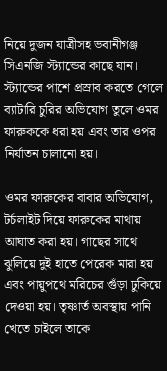নিয়ে দুজন যাত্রীসহ ভবানীগঞ্জ সিএনজি স্ট্যান্ডের কাছে যান। স্ট্যান্ডের পাশে প্রস্রাব করতে গেলে ব্যাটারি চুরির অভিযোগ তুলে ওমর ফারুককে ধরা হয় এবং তার ওপর নির্যাতন চালানো হয়।

ওমর ফারুকের বাবার অভিযোগ, টর্চলাইট দিয়ে ফারুকের মাথায় আঘাত করা হয়। গাছের সাথে ঝুলিয়ে দুই হাতে পেরেক মারা হয় এবং পায়ুপথে মরিচের গুঁড়া ঢুকিয়ে দেওয়া হয়। তৃষ্ণার্ত অবস্থায় পানি খেতে চাইলে তাকে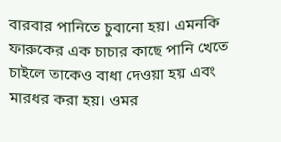বারবার পানিতে চুবানো হয়। এমনকি ফারুকের এক চাচার কাছে পানি খেতে চাইলে তাকেও বাধা দেওয়া হয় এবং মারধর করা হয়। ওমর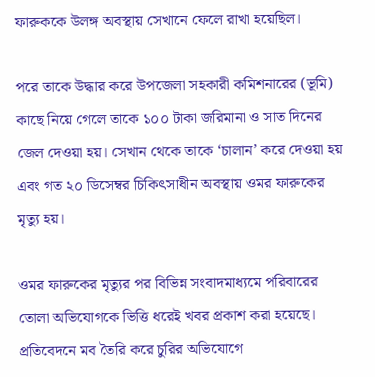ফারুককে উলঙ্গ অবস্থায় সেখানে ফেলে রাখা হয়েছিল।

পরে তাকে উদ্ধার করে উপজেলা সহকারী কমিশনারের (ভূমি) কাছে নিয়ে গেলে তাকে ১০০ টাকা জরিমানা ও সাত দিনের জেল দেওয়া হয়। সেখান থেকে তাকে ‘চালান’ করে দেওয়া হয় এবং গত ২০ ডিসেম্বর চিকিৎসাধীন অবস্থায় ওমর ফারুকের মৃত্যু হয়।

ওমর ফারুকের মৃত্যুর পর বিভিন্ন সংবাদমাধ্যমে পরিবারের তোলা অভিযোগকে ভিত্তি ধরেই খবর প্রকাশ করা হয়েছে। প্রতিবেদনে মব তৈরি করে চুরির অভিযোগে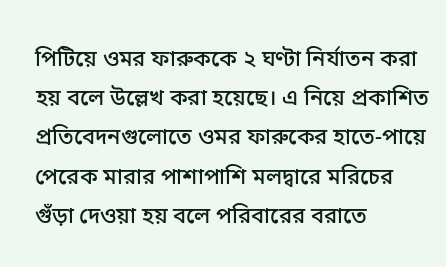পিটিয়ে ওমর ফারুককে ২ ঘণ্টা নির্যাতন করা হয় বলে উল্লেখ করা হয়েছে। এ নিয়ে প্রকাশিত প্রতিবেদনগুলোতে ওমর ফারুকের হাতে-পায়ে পেরেক মারার পাশাপাশি মলদ্বারে মরিচের গুঁড়া দেওয়া হয় বলে পরিবারের বরাতে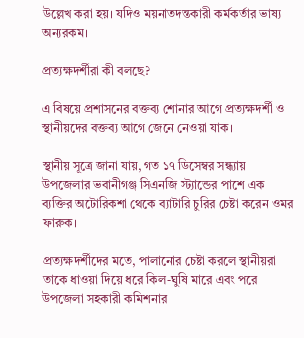উল্লেখ করা হয়। যদিও ময়নাতদন্তকারী কর্মকর্তার ভাষ্য অন্যরকম।

প্রত্যক্ষদর্শীরা কী বলছে?

এ বিষয়ে প্রশাসনের বক্তব্য শোনার আগে প্রত্যক্ষদর্শী ও স্থানীয়দের বক্তব্য আগে জেনে নেওয়া যাক।

স্থানীয় সূত্রে জানা যায়, গত ১৭ ডিসেম্বর সন্ধ্যায় উপজেলার ভবানীগঞ্জ সিএনজি স্ট্যান্ডের পাশে এক ব্যক্তির অটোরিকশা থেকে ব্যাটারি চুরির চেষ্টা করেন ওমর ফারুক।

প্রত্যক্ষদর্শীদের মতে, পালানোর চেষ্টা করলে স্থানীয়রা তাকে ধাওয়া দিয়ে ধরে কিল-ঘুষি মারে এবং পরে উপজেলা সহকারী কমিশনার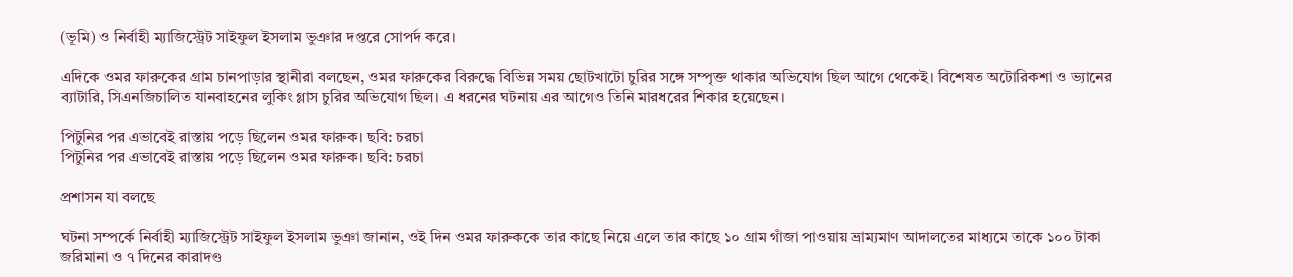(ভূমি) ও নির্বাহী ম্যাজিস্ট্রেট সাইফুল ইসলাম ভুঞার দপ্তরে সোপর্দ করে।

এদিকে ওমর ফারুকের গ্রাম চানপাড়ার স্থানীরা বলছেন, ওমর ফারুকের বিরুদ্ধে বিভিন্ন সময় ছোটখাটো চুরির সঙ্গে সম্পৃক্ত থাকার অভিযোগ ছিল আগে থেকেই। বিশেষত অটোরিকশা ও ভ্যানের ব্যাটারি, সিএনজিচালিত যানবাহনের লুকিং গ্লাস চুরির অভিযোগ ছিল। এ ধরনের ঘটনায় এর আগেও তিনি মারধরের শিকার হয়েছেন।

পিটুনির পর এভাবেই রাস্তায় পড়ে ছিলেন ওমর ফারুক। ছবি: চরচা
পিটুনির পর এভাবেই রাস্তায় পড়ে ছিলেন ওমর ফারুক। ছবি: চরচা

প্রশাসন যা বলছে

ঘটনা সম্পর্কে নির্বাহী ম্যাজিস্ট্রেট সাইফুল ইসলাম ভুঞা জানান, ওই দিন ওমর ফারুককে তার কাছে নিয়ে এলে তার কাছে ১০ গ্রাম গাঁজা পাওয়ায় ভ্রাম্যমাণ আদালতের মাধ্যমে তাকে ১০০ টাকা জরিমানা ও ৭ দিনের কারাদণ্ড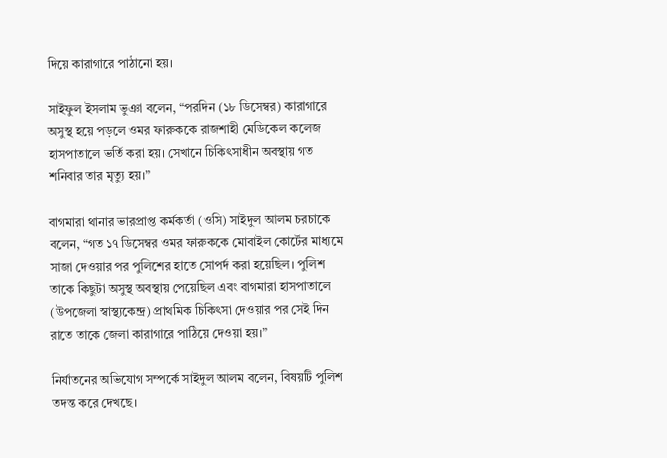দিয়ে কারাগারে পাঠানো হয়।

সাইফুল ইসলাম ভুঞা বলেন, “পরদিন (১৮ ডিসেম্বর) কারাগারে অসুস্থ হয়ে পড়লে ওমর ফারুককে রাজশাহী মেডিকেল কলেজ হাসপাতালে ভর্তি করা হয়। সেখানে চিকিৎসাধীন অবস্থায় গত শনিবার তার মৃত্যু হয়।”

বাগমারা থানার ভারপ্রাপ্ত কর্মকর্তা (ওসি) সাইদুল আলম চরচাকে বলেন, “গত ১৭ ডিসেম্বর ওমর ফারুককে মোবাইল কোর্টের মাধ্যমে সাজা দেওয়ার পর পুলিশের হাতে সোপর্দ করা হয়েছিল। পুলিশ তাকে কিছুটা অসুস্থ অবস্থায় পেয়েছিল এবং বাগমারা হাসপাতালে (উপজেলা স্বাস্থ্যকেন্দ্র) প্রাথমিক চিকিৎসা দেওয়ার পর সেই দিন রাতে তাকে জেলা কারাগারে পাঠিয়ে দেওয়া হয়।”

নির্যাতনের অভিযোগ সম্পর্কে সাইদুল আলম বলেন, বিষয়টি পুলিশ তদন্ত করে দেখছে।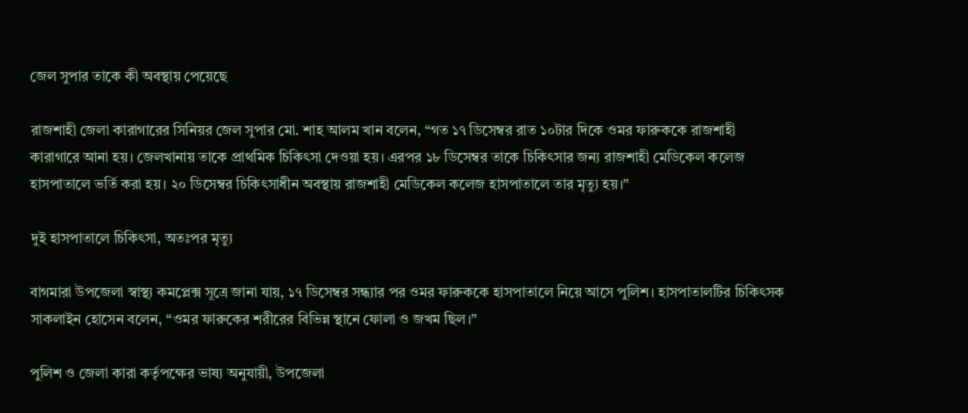জেল সুপার তাকে কী অবস্থায় পেয়েছে

রাজশাহী জেলা কারাগারের সিনিয়র জেল সুপার মো. শাহ আলম খান বলেন, “গত ১৭ ডিসেম্বর রাত ১০টার দিকে ওমর ফারুককে রাজশাহী কারাগারে আনা হয়। জেলখানায় তাকে প্রাথমিক চিকিৎসা দেওয়া হয়। এরপর ১৮ ডিসেম্বর তাকে চিকিৎসার জন্য রাজশাহী মেডিকেল কলেজ হাসপাতালে ভর্তি করা হয়। ২০ ডিসেম্বর চিকিৎসাধীন অবস্থায় রাজশাহী মেডিকেল কলেজ হাসপাতালে তার মৃত্যু হয়।”

দুই হাসপাতালে চিকিৎসা, অতঃপর মৃত্যু

বাগমারা উপজেলা স্বাস্থ্য কমপ্লেক্স সূত্রে জানা যায়, ১৭ ডিসেম্বর সন্ধ্যার পর ওমর ফারুককে হাসপাতালে নিয়ে আসে পুলিশ। হাসপাতালটির চিকিৎসক সাকলাইন হোসেন বলেন, “ওমর ফারুকের শরীরের বিভিন্ন স্থানে ফোলা ও জখম ছিল।”

পুলিশ ও জেলা কারা কর্তৃপক্ষের ভাষ্য অনুযায়ী, উপজেলা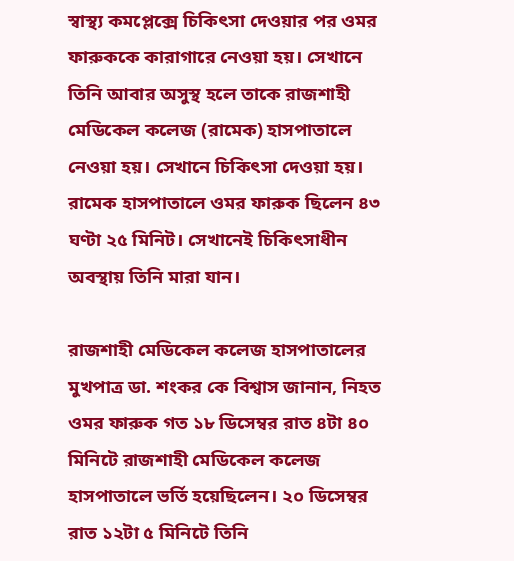স্বাস্থ্য কমপ্লেক্সে চিকিৎসা দেওয়ার পর ওমর ফারুককে কারাগারে নেওয়া হয়। সেখানে তিনি আবার অসুস্থ হলে তাকে রাজশাহী মেডিকেল কলেজ (রামেক) হাসপাতালে নেওয়া হয়। সেখানে চিকিৎসা দেওয়া হয়। রামেক হাসপাতালে ওমর ফারুক ছিলেন ৪৩ ঘণ্টা ২৫ মিনিট। সেখানেই চিকিৎসাধীন অবস্থায় তিনি মারা যান।

রাজশাহী মেডিকেল কলেজ হাসপাতালের মুখপাত্র ডা. শংকর কে বিশ্বাস জানান, নিহত ওমর ফারুক গত ১৮ ডিসেম্বর রাত ৪টা ৪০ মিনিটে রাজশাহী মেডিকেল কলেজ হাসপাতালে ভর্তি হয়েছিলেন। ২০ ডিসেম্বর রাত ১২টা ৫ মিনিটে তিনি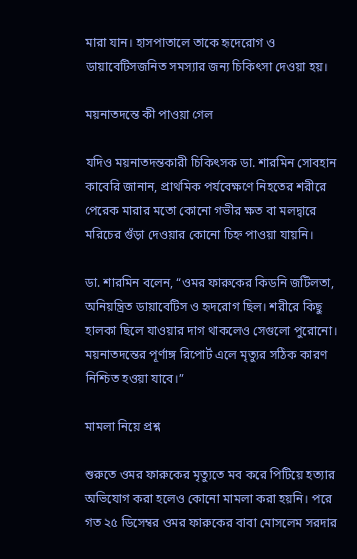মারা যান। হাসপাতালে তাকে হৃদেরোগ ও ডায়াবেটিসজনিত সমস্যার জন্য চিকিৎসা দেওয়া হয়।

ময়নাতদন্তে কী পাওয়া গেল

যদিও ময়নাতদন্তকারী চিকিৎসক ডা. শারমিন সোবহান কাবেরি জানান, প্রাথমিক পর্যবেক্ষণে নিহতের শরীরে পেরেক মারার মতো কোনো গভীর ক্ষত বা মলদ্বারে মরিচের গুঁড়া দেওয়ার কোনো চিহ্ন পাওয়া যায়নি।

ডা. শারমিন বলেন, “ওমর ফারুকের কিডনি জটিলতা, অনিয়ন্ত্রিত ডায়াবেটিস ও হৃদরোগ ছিল। শরীরে কিছু হালকা ছিলে যাওয়ার দাগ থাকলেও সেগুলো পুরোনো। ময়নাতদন্তের পূর্ণাঙ্গ রিপোর্ট এলে মৃত্যুর সঠিক কারণ নিশ্চিত হওয়া যাবে।”

মামলা নিয়ে প্রশ্ন

শুরুতে ওমর ফারুকের মৃত্যুতে মব করে পিটিয়ে হত্যার অভিযোগ করা হলেও কোনো মামলা করা হয়নি। পরে গত ২৫ ডিসেম্বর ওমর ফারুকের বাবা মোসলেম সরদার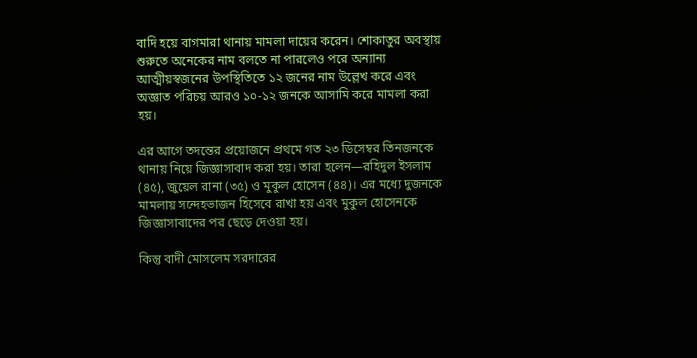বাদি হয়ে বাগমারা থানায় মামলা দায়ের করেন। শোকাতুর অবস্থায় শুরুতে অনেকের নাম বলতে না পারলেও পরে অন্যান্য আত্মীয়স্বজনের উপস্থিতিতে ১২ জনের নাম উল্লেখ করে এবং অজ্ঞাত পরিচয় আরও ১০-১২ জনকে আসামি করে মামলা করা হয়।

এর আগে তদন্তের প্রয়োজনে প্রথমে গত ২৩ ডিসেম্বর তিনজনকে থানায় নিয়ে জিজ্ঞাসাবাদ করা হয়। তারা হলেন—রহিদুল ইসলাম (৪৫), জুয়েল রানা (৩৫) ও মুকুল হোসেন (৪৪)। এর মধ্যে দুজনকে মামলায় সন্দেহভাজন হিসেবে রাখা হয় এবং মুকুল হোসেনকে জিজ্ঞাসাবাদের পর ছেড়ে দেওয়া হয়।

কিন্তু বাদী মোসলেম সরদারের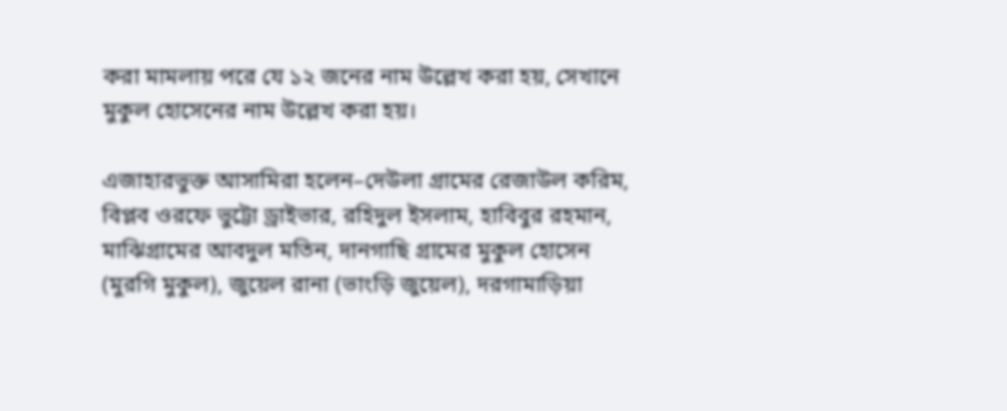করা মামলায় পরে যে ১২ জনের নাম উল্লেখ করা হয়, সেখানে মুকুল হোসেনের নাম উল্লেখ করা হয়।

এজাহারভুক্ত আসামিরা হলেন–দেউলা গ্রামের রেজাউল করিম, বিপ্লব ওরফে ভুট্টো ড্রাইভার, রহিদুল ইসলাম, হাবিবুর রহমান, মাঝিগ্রামের আবদুল মতিন, দানগাছি গ্রামের মুকুল হোসেন (মুরগি মুকুল), জুয়েল রানা (ভাংড়ি জুয়েল), দরগামাড়িয়া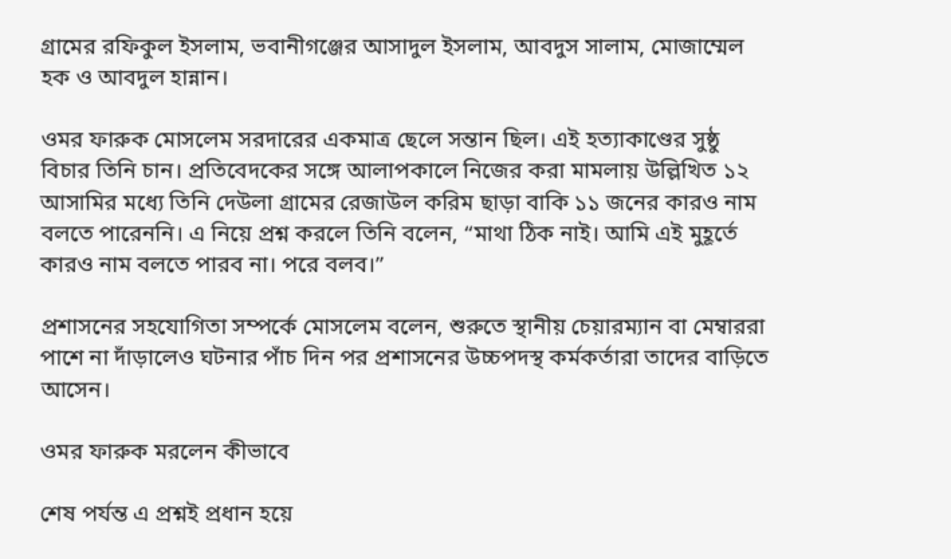গ্রামের রফিকুল ইসলাম, ভবানীগঞ্জের আসাদুল ইসলাম, আবদুস সালাম, মোজাম্মেল হক ও আবদুল হান্নান।

ওমর ফারুক মোসলেম সরদারের একমাত্র ছেলে সন্তান ছিল। এই হত্যাকাণ্ডের সুষ্ঠু বিচার তিনি চান। প্রতিবেদকের সঙ্গে আলাপকালে নিজের করা মামলায় উল্লিখিত ১২ আসামির মধ্যে তিনি দেউলা গ্রামের রেজাউল করিম ছাড়া বাকি ১১ জনের কারও নাম বলতে পারেননি। এ নিয়ে প্রশ্ন করলে তিনি বলেন, “মাথা ঠিক নাই। আমি এই মুহূর্তে কারও নাম বলতে পারব না। পরে বলব।”

প্রশাসনের সহযোগিতা সম্পর্কে মোসলেম বলেন, শুরুতে স্থানীয় চেয়ারম্যান বা মেম্বাররা পাশে না দাঁড়ালেও ঘটনার পাঁচ দিন পর প্রশাসনের উচ্চপদস্থ কর্মকর্তারা তাদের বাড়িতে আসেন।

ওমর ফারুক মরলেন কীভাবে

শেষ পর্যন্ত এ প্রশ্নই প্রধান হয়ে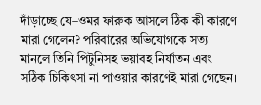দাঁড়াচ্ছে যে–ওমর ফারুক আসলে ঠিক কী কারণে মারা গেলেন? পরিবারের অভিযোগকে সত্য মানলে তিনি পিটুনিসহ ভয়াবহ নির্যাতন এবং সঠিক চিকিৎসা না পাওয়ার কারণেই মারা গেছেন।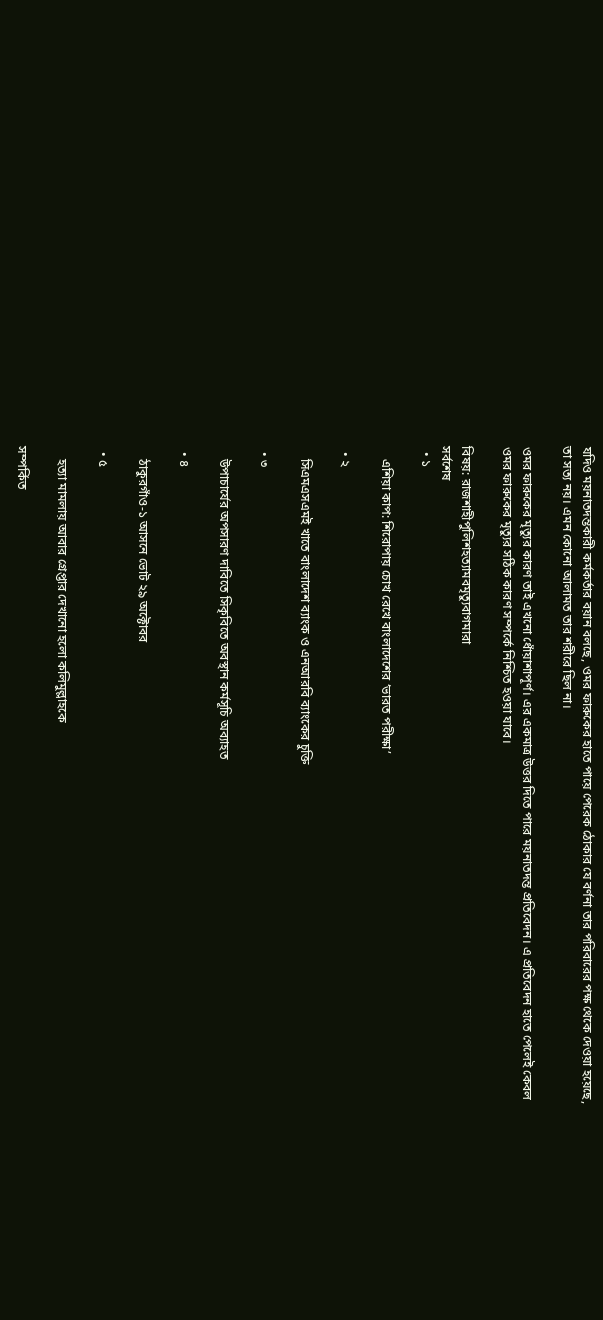যদিও ময়নাতদন্তকারী কর্মকর্তার বয়ান বলছে, ওমর ফারুকের হাতে পায়ে পেরেক ঠোকার যে বর্ণনা তার পরিবারের পক্ষ থেকে দেওয়া হয়েছে, তা সত্য নয়। এমন কোনো আলামত তার শরীরে ছিল না।

ওমর ফারুকের মৃত্যুর কারণ তাই এখনো ধোঁয়াশাপূর্ণ। এর একমাত্র উত্তর দিতে পারে ময়নাতদন্ত প্রতিবেদন। এ প্রতিবেদন হাতে পেলেই কেবল ওমর ফারুকের মৃত্যুর সঠিক কারণ সম্পর্কে নিশ্চিত হওয়া যাবে।

বিষয়: রাজশাহীপুলিশহত্যামবমৃত্যুবাগমারা
সর্বশেষ
  • ১

    এশিয়া কাপ: শিরোপায় চোখ রেখে বাংলাদেশের ‘ভারত পরীক্ষা’

  • ২

    সিএমএসএমই খাতে বাংলাদেশ ব্যাংক ও এনআরবি ব্যাংকের চুক্তি

  • ৩

    উপাচার্যের অপসারণ দাবিতে সিকৃবিতে অবস্থান কর্মসূচি অব্যাহত

  • ৪

    ঠাকুরগাঁও-১ আসনে ভোট ২৯ অক্টোবর

  • ৫

    হত্যা মামলায় আবার গ্রেপ্তার দেখানো হলো কলিমুল্লাহকে

সম্পর্কিত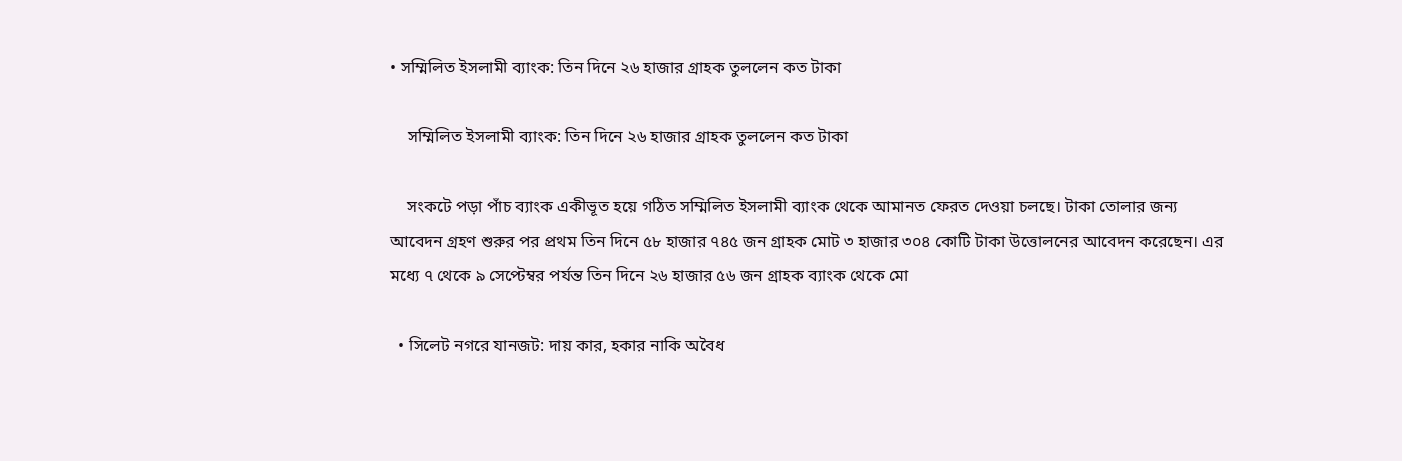• সম্মিলিত ইসলামী ব্যাংক: তিন দিনে ২৬ হাজার গ্রাহক তুললেন কত টাকা

    সম্মিলিত ইসলামী ব্যাংক: তিন দিনে ২৬ হাজার গ্রাহক তুললেন কত টাকা

    সংকটে পড়া পাঁচ ব্যাংক একীভূত হয়ে গঠিত সম্মিলিত ইসলামী ব্যাংক থেকে আমানত ফেরত দেওয়া চলছে। টাকা তোলার জন্য আবেদন গ্রহণ শুরুর পর প্রথম তিন দিনে ৫৮ হাজার ৭৪৫ জন গ্রাহক মোট ৩ হাজার ৩০৪ কোটি টাকা উত্তোলনের আবেদন করেছেন। এর মধ্যে ৭ থেকে ৯ সেপ্টেম্বর পর্যন্ত তিন দিনে ২৬ হাজার ৫৬ জন গ্রাহক ব্যাংক থেকে মো

  • সিলেট নগরে যানজট: দায় কার, হকার নাকি অবৈধ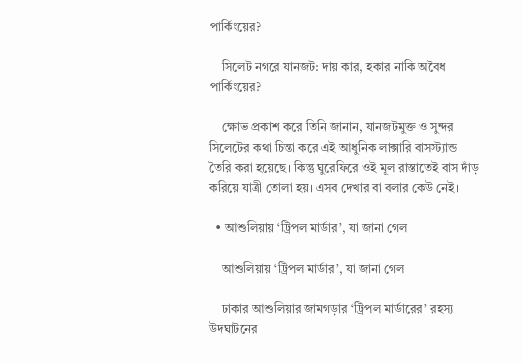পার্কিংয়ের?

    সিলেট নগরে যানজট: দায় কার, হকার নাকি অবৈধ পার্কিংয়ের?

    ক্ষোভ প্রকাশ করে তিনি জানান, যানজটমুক্ত ও সুন্দর সিলেটের কথা চিন্তা করে এই আধুনিক লাক্সারি বাসস্ট্যান্ড তৈরি করা হয়েছে। কিন্তু ঘুরেফিরে ওই মূল রাস্তাতেই বাস দাঁড় করিয়ে যাত্রী তোলা হয়। এসব দেখার বা বলার কেউ নেই।

  • আশুলিয়ায় ‘ট্রিপল মার্ডার’, যা জানা গেল

    আশুলিয়ায় ‘ট্রিপল মার্ডার’, যা জানা গেল

    ঢাকার আশুলিয়ার জামগড়ার ‘ট্রিপল মার্ডারের’ রহস্য উদঘাটনের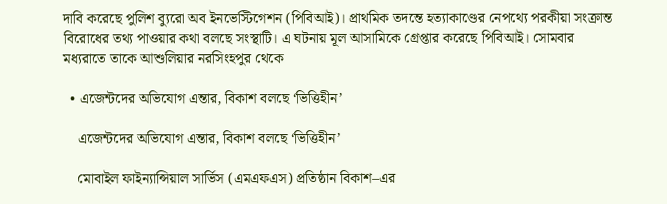দাবি করেছে পুলিশ ব্যুরো অব ইনভেস্টিগেশন (পিবিআই)। প্রাথমিক তদন্তে হত্যাকাণ্ডের নেপথ্যে পরকীয়া সংক্রান্ত বিরোধের তথ্য পাওয়ার কথা বলছে সংস্থাটি। এ ঘটনায় মূল আসামিকে গ্রেপ্তার করেছে পিবিআই। সোমবার মধ্যরাতে তাকে আশুলিয়ার নরসিংহপুর থেকে

  • এজেন্টদের অভিযোগ এন্তার, বিকাশ বলছে ‘ভিত্তিহীন’

    এজেন্টদের অভিযোগ এন্তার, বিকাশ বলছে ‘ভিত্তিহীন’

    মোবাইল ফাইন্যান্সিয়াল সার্ভিস (এমএফএস) প্রতিষ্ঠান বিকাশ–এর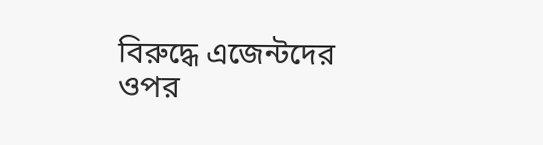বিরুদ্ধে এজেন্টদের ওপর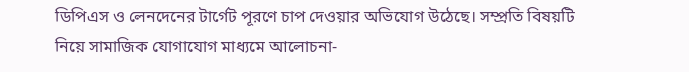ডিপিএস ও লেনদেনের টার্গেট পূরণে চাপ দেওয়ার অভিযোগ উঠেছে। সম্প্রতি বিষয়টি নিয়ে সামাজিক যোগাযোগ মাধ্যমে আলোচনা-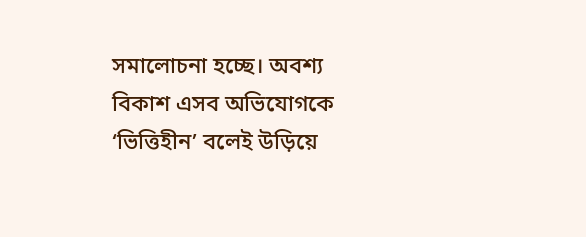সমালোচনা হচ্ছে। অবশ্য বিকাশ এসব অভিযোগকে ‘ভিত্তিহীন’ বলেই উড়িয়ে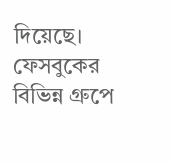দিয়েছে। ফেসবুকের বিভিন্ন গ্রুপে